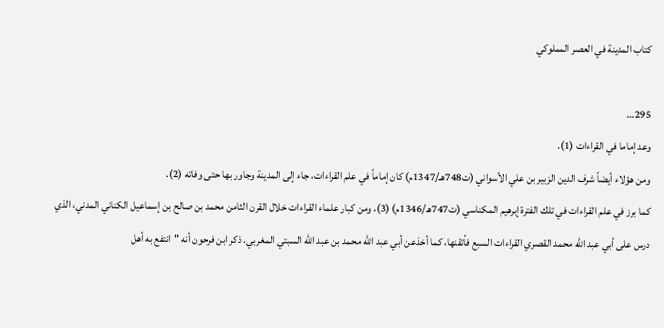كتاب المدينة في العصر المملوكي

295…
وعد إماما في القراءات (1).
ومن هؤلاء أيضاً شرف الدين الزبير بن علي الأسواني (ت748هـ/1347م) كان إماماً في علم القراءات، جاء إلى المدينة وجاور بها حتى وفاته (2).
كما برز في علم القراءات في تلك الفترة إبرهيم المكناسي (ت747هـ/1346م) (3)، ومن كبار علماء القراءات خلال القرن الثامن محمد بن صالح بن إسماعيل الكناني المدني، الذي درس على أبي عبد الله محمد القصري القراءات السبع فأتقنها، كما أخذعن أبي عبد الله محمد بن عبد الله السبتي المغربي. ذكر ابن فرحون أنه "انتفع به أهل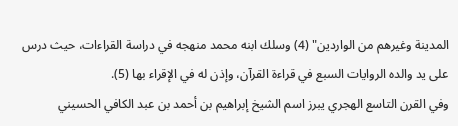المدينة وغيرهم من الواردين" (4) وسلك ابنه محمد منهجه في دراسة القراءات، حيث درس على يد والده الروايات السبع في قراءة القرآن، وإذن له في الإقراء بها (5).
وفي القرن التاسع الهجري يبرز اسم الشيخ إبراهيم بن أحمد بن عبد الكافي الحسيني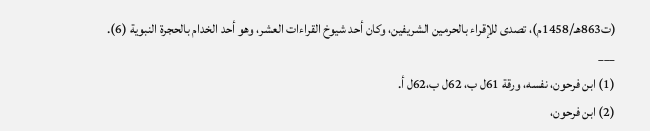(ت863هـ/1458م)، تصدى للإقراء بالحرمين الشريفين، وكان أحد شيوخ القراءات العشر، وهو أحد الخدام بالحجرة النبوية (6).
___
(1) ابن فرحون، نفسه، ورقة 61ل ب، 62ل ب،62ل أ.
(2) ابن فرحون،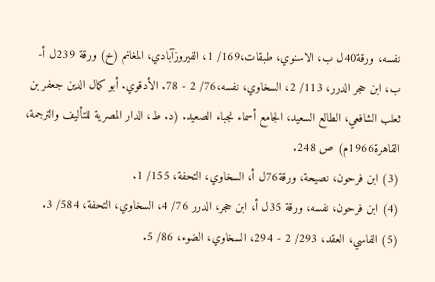نفسه، ورقة40ل ب، الاسنوي، طبقات،169/ 1، الفيروزآبادي، المغانم (خ) ورقة 239ل أ-ب، ابن حجر الدرر، 113/ 2، السخاوي، نفسه،76/ 2 - 78. الأدقوي. أبو كمال الدين جعفر بن ثعلب الشافعي، الطالع السعيد، الجامع أسماء نجباء الصعيد. (د. ط، الدار المصرية للتأليف والترجمة، القاهرة1966م) ص 248.
(3) ابن فرحون، نصيحة، ورقة76ل أ، السخاوي، التحفة، 155/ 1.
(4) ابن فرحون، نفسه، ورقة 35ل أ، ابن حجر، الدرر 76/ 4، السخاوي، التحفة، 584/ 3.
(5) الفاسي، العقد، 293/ 2 - 294، السخاوي، الضوء، 86/ 5.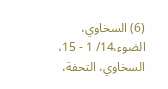(6) السخاوي، الضوء،14/ 1 - 15، السخاوي، التحفة،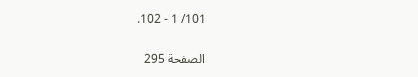101/ 1 - 102.

الصفحة 295